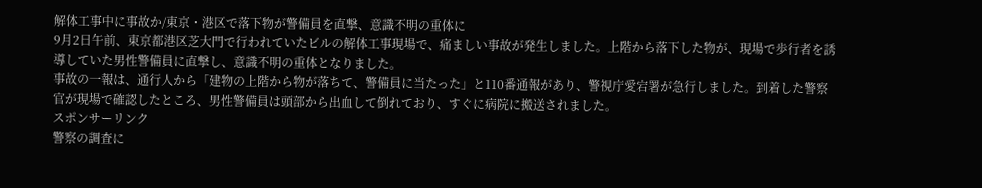解体工事中に事故か/東京・港区で落下物が警備員を直撃、意識不明の重体に
9月2日午前、東京都港区芝大門で行われていたビルの解体工事現場で、痛ましい事故が発生しました。上階から落下した物が、現場で歩行者を誘導していた男性警備員に直撃し、意識不明の重体となりました。
事故の一報は、通行人から「建物の上階から物が落ちて、警備員に当たった」と110番通報があり、警視庁愛宕署が急行しました。到着した警察官が現場で確認したところ、男性警備員は頭部から出血して倒れており、すぐに病院に搬送されました。
スポンサーリンク
警察の調査に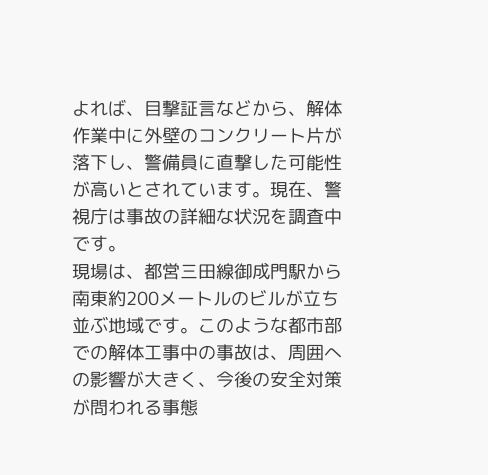よれば、目撃証言などから、解体作業中に外壁のコンクリート片が落下し、警備員に直撃した可能性が高いとされています。現在、警視庁は事故の詳細な状況を調査中です。
現場は、都営三田線御成門駅から南東約200メートルのビルが立ち並ぶ地域です。このような都市部での解体工事中の事故は、周囲への影響が大きく、今後の安全対策が問われる事態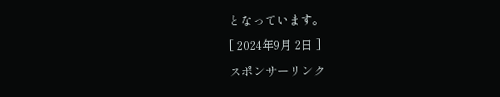となっています。
[ 2024年9月 2日 ]
スポンサーリンク